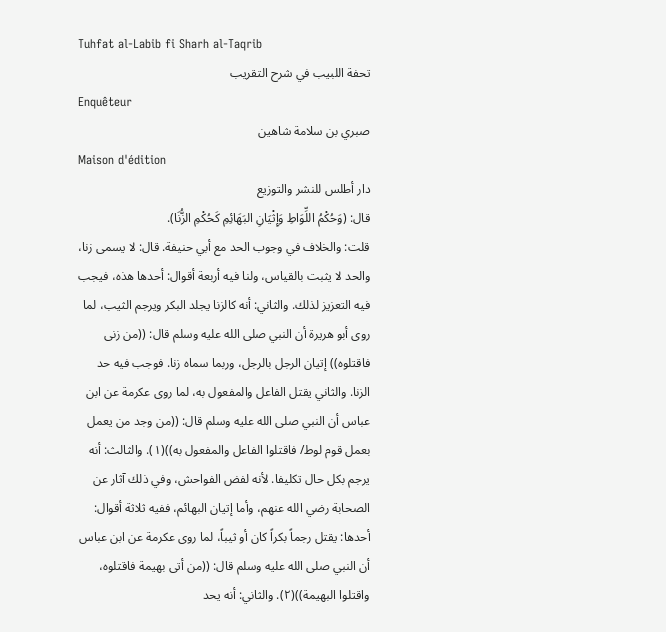Tuhfat al-Labib fi Sharh al-Taqrib
تحفة اللبيب في شرح التقريب
Enquêteur
صبري بن سلامة شاهين
Maison d'édition
دار أطلس للنشر والتوزيع
قال: (وَحُكْمُ اللِّوَاطِ وَإِثْيَانِ البَهَائِمِ كَحُكْمِ الزُّنَا).
قلت: والخلاف في وجوب الحد مع أبي حنيفة. قال: لا يسمى زنا، والحد لا يثبت بالقياس، ولنا فيه أربعة أقوال: أحدها هذه، فيجب فيه التعزيز لذلك. والثاني: أنه كالزنا يجلد البكر ويرجم الثيب، لما روى أبو هريرة أن النبي صلى الله عليه وسلم قال: ((من زنى فاقتلوه)) إتيان الرجل بالرجل، وربما سماه زنا. فوجب فيه حد الزنا. والثاني يقتل الفاعل والمفعول به، لما روى عكرمة عن ابن عباس أن النبي صلى الله عليه وسلم قال: ((من وجد من يعمل بعمل قوم لوط/ فاقتلوا الفاعل والمفعول به))(١). والثالث: أنه يرجم بكل حال تكليفا. لأنه لفض الفواحش، وفي ذلك آثار عن الصحابة رضي الله عنهم، وأما إتيان البهائم، ففيه ثلاثة أقوال: أحدها: يقتل رجماً بكراً كان أو ثيباً، لما روى عكرمة عن ابن عباس أن النبي صلى الله عليه وسلم قال: ((من أتى بهيمة فاقتلوه، واقتلوا البهيمة))(٢). والثاني: أنه يحد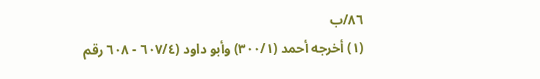٨٦/ب
(١) أخرجه أحمد (٣٠٠/١) وأبو داود (٦٠٧/٤ - ٦٠٨ رقم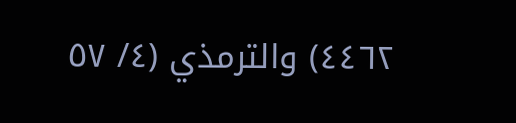٤٤٦٢) والترمذي (٤/ ٥٧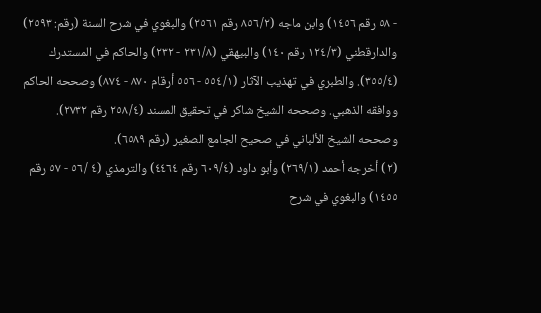- ٥٨ رقم ١٤٥٦) وابن ماجه (٨٥٦/٢ رقم ٢٥٦١) والبغوي في شرح السنة (رقم: ٢٥٩٣) والدارقطني (١٢٤/٣ رقم ١٤٠) والبيهقي (٢٣١/٨ - ٢٣٢) والحاكم في المستدرك (٣٥٥/٤). والطبري في تهذيب الآثار (٥٥٤/١ - ٥٥٦ أرقام ٨٧٠ - ٨٧٤) وصححه الحاكم ووافقه الذهبي. وصححه الشيخ شاكر في تحقيق المسند (٢٥٨/٤ رقم ٢٧٣٢). وصححه الشيخ الألباني في صحيح الجامع الصغير (رقم ٦٥٨٩).
(٢) أخرجه أحمد (٢٦٩/١) وأبو داود (٦٠٩/٤ رقم ٤٤٦٤) والترمذي (٤ /٥٦ - ٥٧ رقم ١٤٥٥) والبغوي في شرح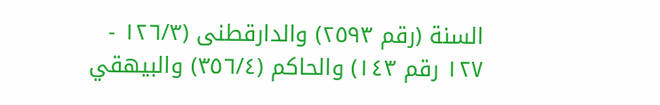السنة (رقم ٢٥٩٣) والدارقطنى (١٢٦/٣ - ١٢٧ رقم ١٤٣) والحاكم (٣٥٦/٤) والبيهقي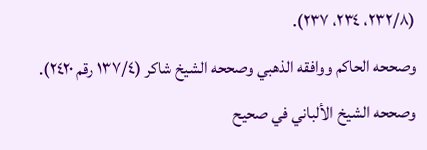(٢٣٢/٨، ٢٣٤، ٢٣٧).
وصححه الحاكم ووافقه الذهبي وصححه الشيخ شاكر (١٣٧/٤ رقم ٢٤٢٠).
وصححه الشيخ الألباني في صحيح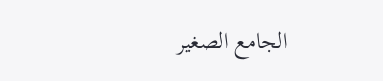الجامع الصغير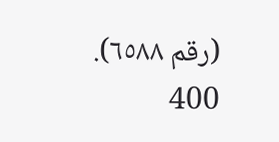(رقم ٦٥٨٨).
400